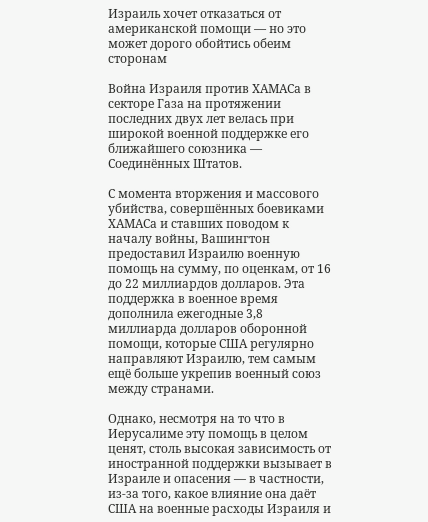Израиль хочет отказаться от американской помощи — но это может дорого обойтись обеим сторонам

Война Израиля против ХАМАСа в секторе Газа на протяжении последних двух лет велась при широкой военной поддержке его ближайшего союзника — Соединённых Штатов.

С момента вторжения и массового убийства, совершённых боевиками ХАМАСа и ставших поводом к началу войны, Вашингтон предоставил Израилю военную помощь на сумму, по оценкам, от 16 до 22 миллиардов долларов. Эта поддержка в военное время дополнила ежегодные 3,8 миллиарда долларов оборонной помощи, которые США регулярно направляют Израилю, тем самым ещё больше укрепив военный союз между странами.

Однако, несмотря на то что в Иерусалиме эту помощь в целом ценят, столь высокая зависимость от иностранной поддержки вызывает в Израиле и опасения — в частности, из-за того, какое влияние она даёт США на военные расходы Израиля и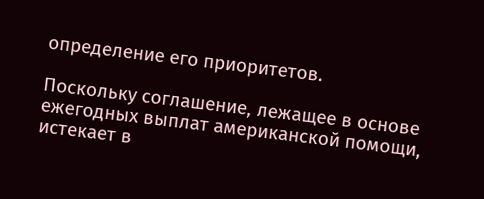определение его приоритетов.

Поскольку соглашение, лежащее в основе ежегодных выплат американской помощи, истекает в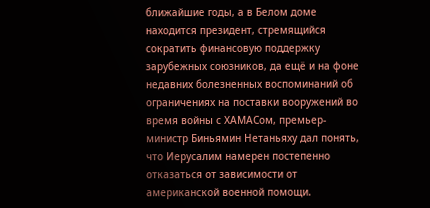ближайшие годы, а в Белом доме находится президент, стремящийся сократить финансовую поддержку зарубежных союзников, да ещё и на фоне недавних болезненных воспоминаний об ограничениях на поставки вооружений во время войны с ХАМАСом, премьер-министр Биньямин Нетаньяху дал понять, что Иерусалим намерен постепенно отказаться от зависимости от американской военной помощи.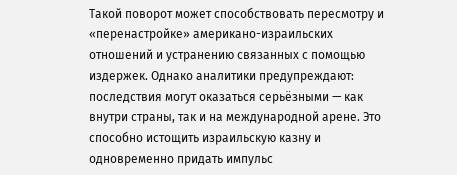Такой поворот может способствовать пересмотру и «перенастройке» американо-израильских отношений и устранению связанных с помощью издержек. Однако аналитики предупреждают: последствия могут оказаться серьёзными — как внутри страны, так и на международной арене. Это способно истощить израильскую казну и одновременно придать импульс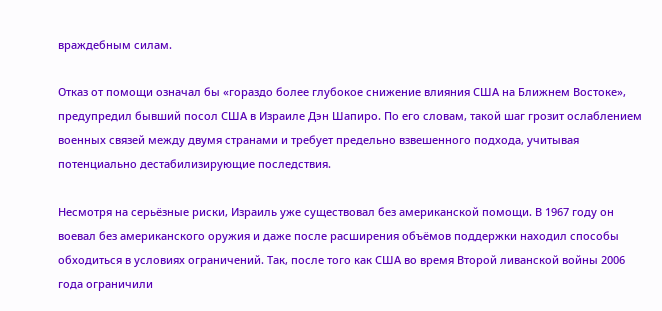враждебным силам.

Отказ от помощи означал бы «гораздо более глубокое снижение влияния США на Ближнем Востоке», предупредил бывший посол США в Израиле Дэн Шапиро. По его словам, такой шаг грозит ослаблением военных связей между двумя странами и требует предельно взвешенного подхода, учитывая потенциально дестабилизирующие последствия.

Несмотря на серьёзные риски, Израиль уже существовал без американской помощи. В 1967 году он воевал без американского оружия и даже после расширения объёмов поддержки находил способы обходиться в условиях ограничений. Так, после того как США во время Второй ливанской войны 2006 года ограничили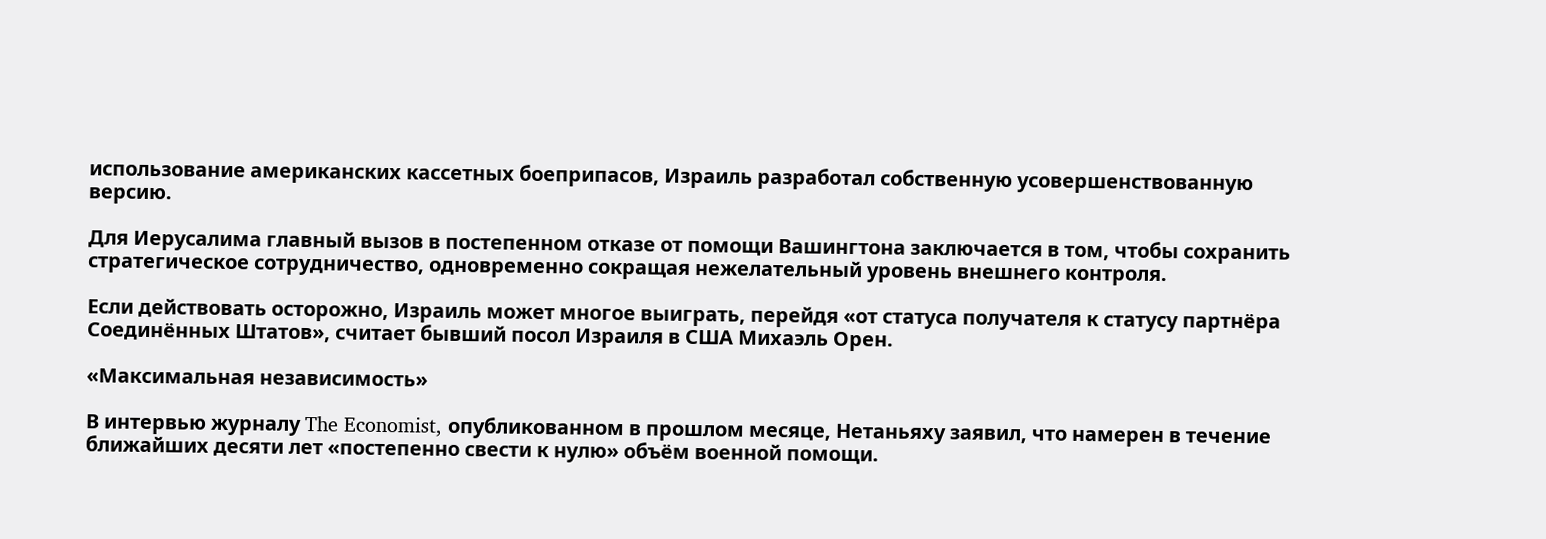использование американских кассетных боеприпасов, Израиль разработал собственную усовершенствованную версию.

Для Иерусалима главный вызов в постепенном отказе от помощи Вашингтона заключается в том, чтобы сохранить стратегическое сотрудничество, одновременно сокращая нежелательный уровень внешнего контроля.

Если действовать осторожно, Израиль может многое выиграть, перейдя «от статуса получателя к статусу партнёра Соединённых Штатов», считает бывший посол Израиля в США Михаэль Орен.

«Максимальная независимость»

В интервью журналу The Economist, опубликованном в прошлом месяце, Нетаньяху заявил, что намерен в течение ближайших десяти лет «постепенно свести к нулю» объём военной помощи.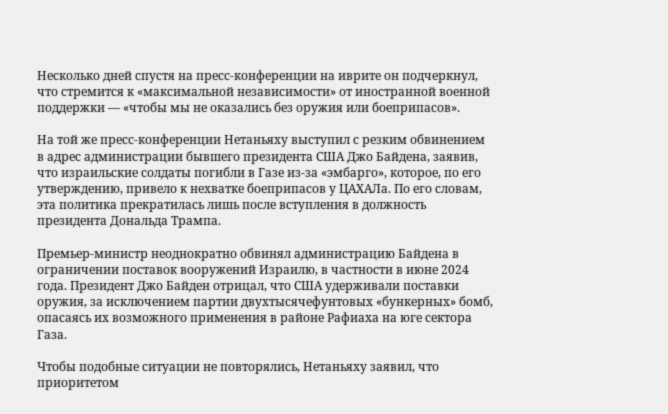Несколько дней спустя на пресс-конференции на иврите он подчеркнул, что стремится к «максимальной независимости» от иностранной военной поддержки — «чтобы мы не оказались без оружия или боеприпасов».

На той же пресс-конференции Нетаньяху выступил с резким обвинением в адрес администрации бывшего президента США Джо Байдена, заявив, что израильские солдаты погибли в Газе из-за «эмбарго», которое, по его утверждению, привело к нехватке боеприпасов у ЦАХАЛа. По его словам, эта политика прекратилась лишь после вступления в должность президента Дональда Трампа.

Премьер-министр неоднократно обвинял администрацию Байдена в ограничении поставок вооружений Израилю, в частности в июне 2024 года. Президент Джо Байден отрицал, что США удерживали поставки оружия, за исключением партии двухтысячефунтовых «бункерных» бомб, опасаясь их возможного применения в районе Рафиаха на юге сектора Газа.

Чтобы подобные ситуации не повторялись, Нетаньяху заявил, что приоритетом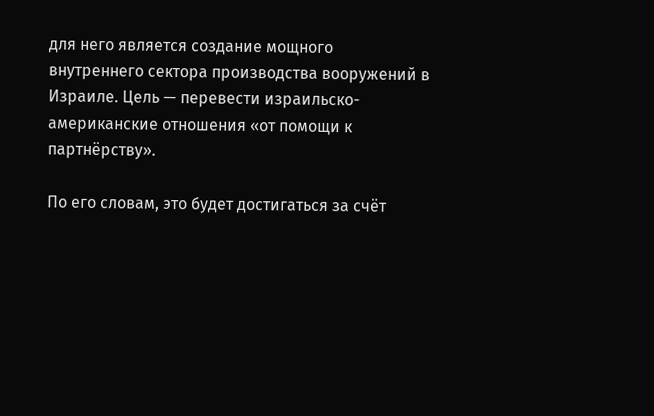для него является создание мощного внутреннего сектора производства вооружений в Израиле. Цель — перевести израильско-американские отношения «от помощи к партнёрству».

По его словам, это будет достигаться за счёт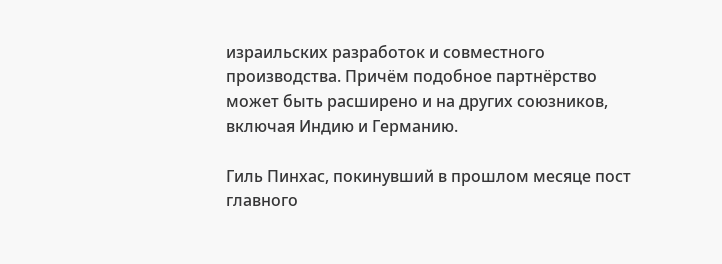израильских разработок и совместного производства. Причём подобное партнёрство может быть расширено и на других союзников, включая Индию и Германию.

Гиль Пинхас, покинувший в прошлом месяце пост главного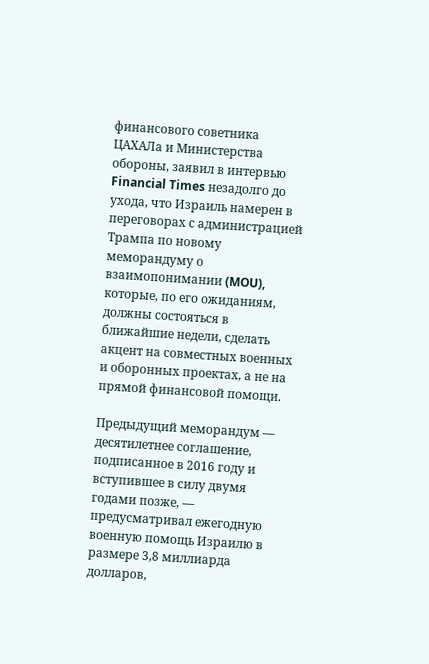финансового советника ЦАХАЛа и Министерства обороны, заявил в интервью Financial Times незадолго до ухода, что Израиль намерен в переговорах с администрацией Трампа по новому меморандуму о взаимопонимании (MOU), которые, по его ожиданиям, должны состояться в ближайшие недели, сделать акцент на совместных военных и оборонных проектах, а не на прямой финансовой помощи.

Предыдущий меморандум — десятилетнее соглашение, подписанное в 2016 году и вступившее в силу двумя годами позже, — предусматривал ежегодную военную помощь Израилю в размере 3,8 миллиарда долларов,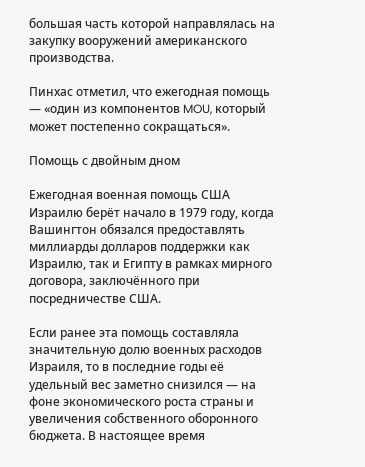большая часть которой направлялась на закупку вооружений американского производства.

Пинхас отметил, что ежегодная помощь — «один из компонентов MOU, который может постепенно сокращаться».

Помощь с двойным дном

Ежегодная военная помощь США Израилю берёт начало в 1979 году, когда Вашингтон обязался предоставлять миллиарды долларов поддержки как Израилю, так и Египту в рамках мирного договора, заключённого при посредничестве США.

Если ранее эта помощь составляла значительную долю военных расходов Израиля, то в последние годы её удельный вес заметно снизился — на фоне экономического роста страны и увеличения собственного оборонного бюджета. В настоящее время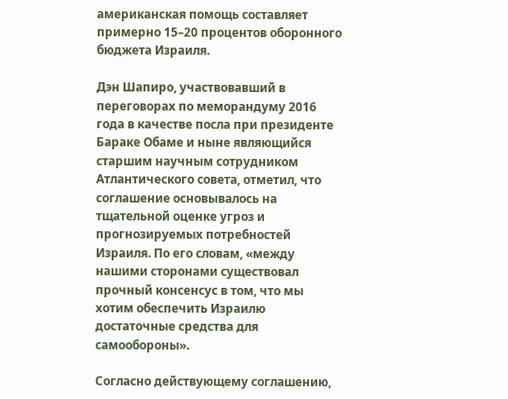американская помощь составляет примерно 15–20 процентов оборонного бюджета Израиля.

Дэн Шапиро, участвовавший в переговорах по меморандуму 2016 года в качестве посла при президенте Бараке Обаме и ныне являющийся старшим научным сотрудником Атлантического совета, отметил, что соглашение основывалось на тщательной оценке угроз и прогнозируемых потребностей Израиля. По его словам, «между нашими сторонами существовал прочный консенсус в том, что мы хотим обеспечить Израилю достаточные средства для самообороны».

Согласно действующему соглашению,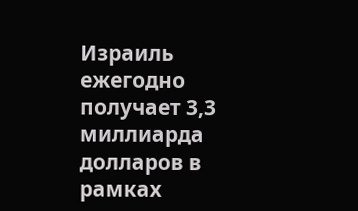Израиль ежегодно получает 3,3 миллиарда долларов в рамках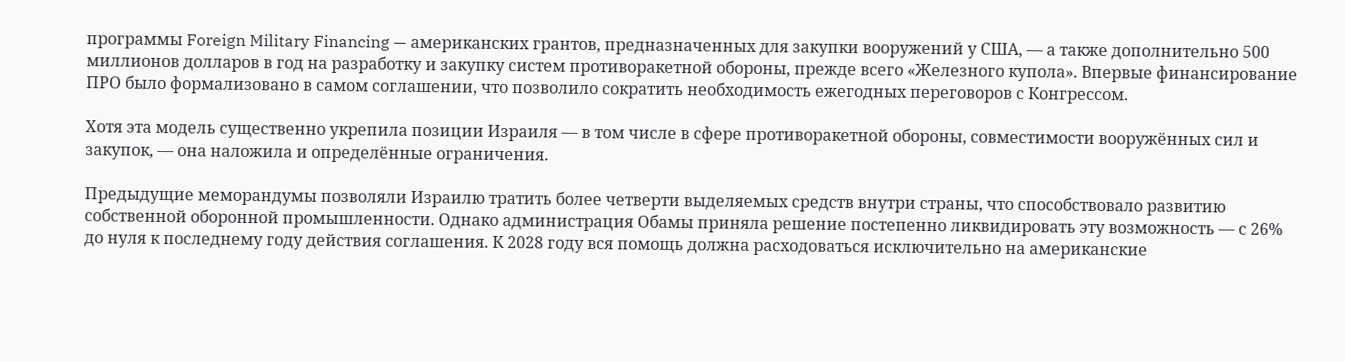программы Foreign Military Financing — американских грантов, предназначенных для закупки вооружений у США, — а также дополнительно 500 миллионов долларов в год на разработку и закупку систем противоракетной обороны, прежде всего «Железного купола». Впервые финансирование ПРО было формализовано в самом соглашении, что позволило сократить необходимость ежегодных переговоров с Конгрессом.

Хотя эта модель существенно укрепила позиции Израиля — в том числе в сфере противоракетной обороны, совместимости вооружённых сил и закупок, — она наложила и определённые ограничения.

Предыдущие меморандумы позволяли Израилю тратить более четверти выделяемых средств внутри страны, что способствовало развитию собственной оборонной промышленности. Однако администрация Обамы приняла решение постепенно ликвидировать эту возможность — с 26% до нуля к последнему году действия соглашения. К 2028 году вся помощь должна расходоваться исключительно на американские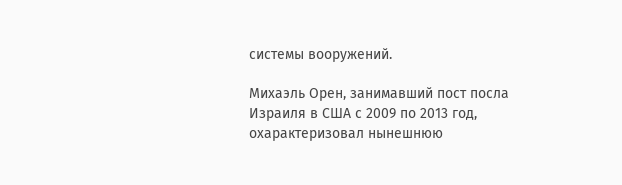системы вооружений.

Михаэль Орен, занимавший пост посла Израиля в США с 2009 по 2013 год, охарактеризовал нынешнюю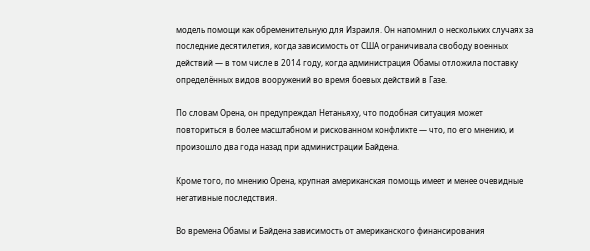модель помощи как обременительную для Израиля. Он напомнил о нескольких случаях за последние десятилетия, когда зависимость от США ограничивала свободу военных действий — в том числе в 2014 году, когда администрация Обамы отложила поставку определённых видов вооружений во время боевых действий в Газе.

По словам Орена, он предупреждал Нетаньяху, что подобная ситуация может повториться в более масштабном и рискованном конфликте — что, по его мнению, и произошло два года назад при администрации Байдена.

Кроме того, по мнению Орена, крупная американская помощь имеет и менее очевидные негативные последствия.

Во времена Обамы и Байдена зависимость от американского финансирования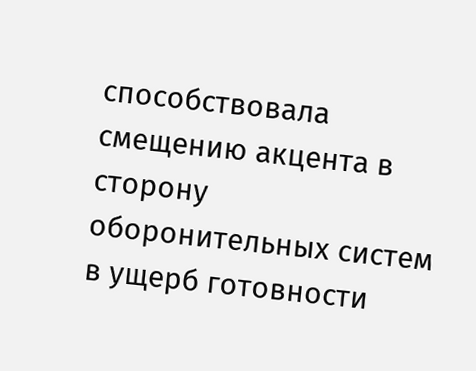способствовала смещению акцента в сторону оборонительных систем в ущерб готовности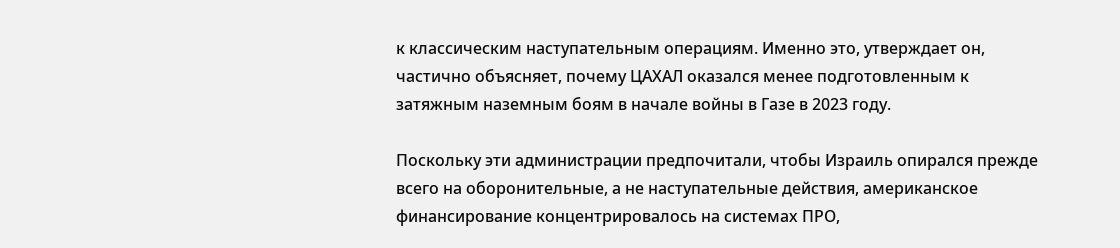к классическим наступательным операциям. Именно это, утверждает он, частично объясняет, почему ЦАХАЛ оказался менее подготовленным к затяжным наземным боям в начале войны в Газе в 2023 году.

Поскольку эти администрации предпочитали, чтобы Израиль опирался прежде всего на оборонительные, а не наступательные действия, американское финансирование концентрировалось на системах ПРО,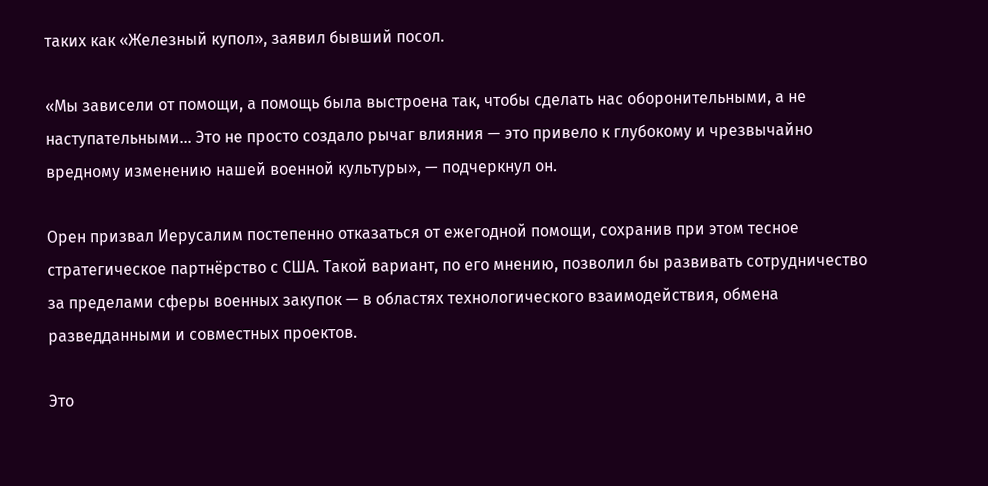таких как «Железный купол», заявил бывший посол.

«Мы зависели от помощи, а помощь была выстроена так, чтобы сделать нас оборонительными, а не наступательными… Это не просто создало рычаг влияния — это привело к глубокому и чрезвычайно вредному изменению нашей военной культуры», — подчеркнул он.

Орен призвал Иерусалим постепенно отказаться от ежегодной помощи, сохранив при этом тесное стратегическое партнёрство с США. Такой вариант, по его мнению, позволил бы развивать сотрудничество за пределами сферы военных закупок — в областях технологического взаимодействия, обмена разведданными и совместных проектов.

Это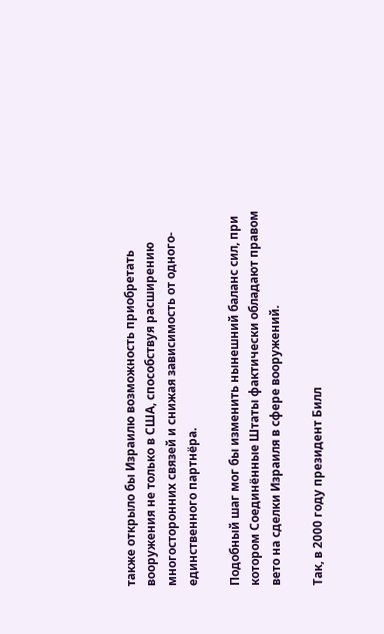также открыло бы Израилю возможность приобретать вооружения не только в США, способствуя расширению многосторонних связей и снижая зависимость от одного-единственного партнёра.

Подобный шаг мог бы изменить нынешний баланс сил, при котором Соединённые Штаты фактически обладают правом вето на сделки Израиля в сфере вооружений.

Так, в 2000 году президент Билл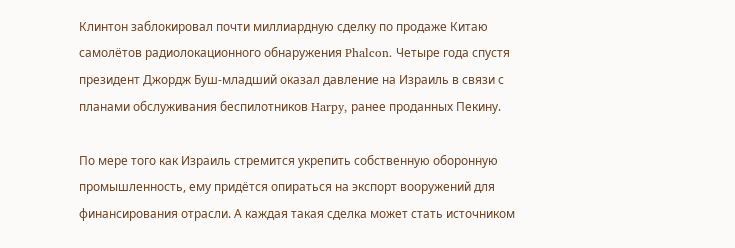Клинтон заблокировал почти миллиардную сделку по продаже Китаю самолётов радиолокационного обнаружения Phalcon. Четыре года спустя президент Джордж Буш-младший оказал давление на Израиль в связи с планами обслуживания беспилотников Harpy, ранее проданных Пекину.

По мере того как Израиль стремится укрепить собственную оборонную промышленность, ему придётся опираться на экспорт вооружений для финансирования отрасли. А каждая такая сделка может стать источником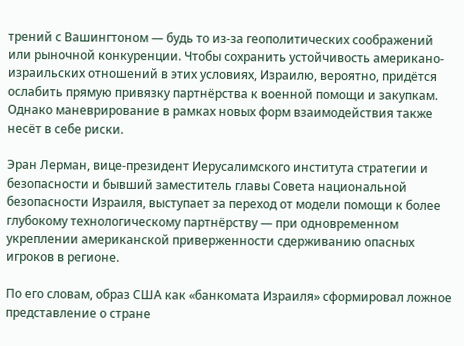трений с Вашингтоном — будь то из-за геополитических соображений или рыночной конкуренции. Чтобы сохранить устойчивость американо-израильских отношений в этих условиях, Израилю, вероятно, придётся ослабить прямую привязку партнёрства к военной помощи и закупкам. Однако маневрирование в рамках новых форм взаимодействия также несёт в себе риски.

Эран Лерман, вице-президент Иерусалимского института стратегии и безопасности и бывший заместитель главы Совета национальной безопасности Израиля, выступает за переход от модели помощи к более глубокому технологическому партнёрству — при одновременном укреплении американской приверженности сдерживанию опасных игроков в регионе.

По его словам, образ США как «банкомата Израиля» сформировал ложное представление о стране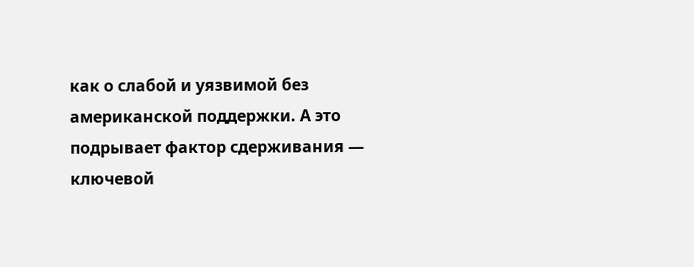как о слабой и уязвимой без американской поддержки. А это подрывает фактор сдерживания — ключевой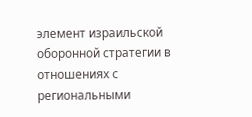элемент израильской оборонной стратегии в отношениях с региональными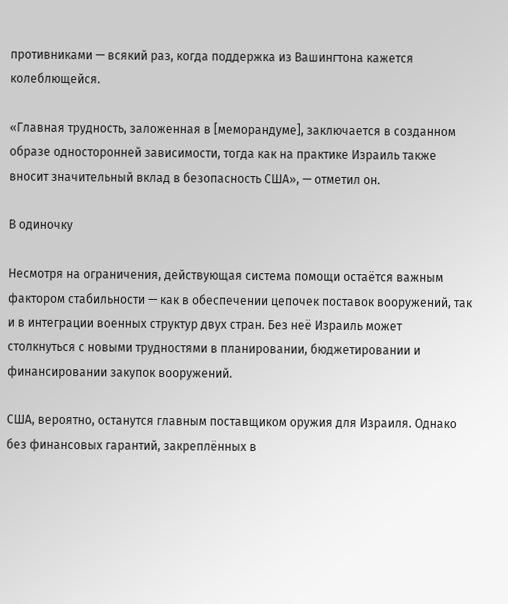противниками — всякий раз, когда поддержка из Вашингтона кажется колеблющейся.

«Главная трудность, заложенная в [меморандуме], заключается в созданном образе односторонней зависимости, тогда как на практике Израиль также вносит значительный вклад в безопасность США», — отметил он.

В одиночку

Несмотря на ограничения, действующая система помощи остаётся важным фактором стабильности — как в обеспечении цепочек поставок вооружений, так и в интеграции военных структур двух стран. Без неё Израиль может столкнуться с новыми трудностями в планировании, бюджетировании и финансировании закупок вооружений.

США, вероятно, останутся главным поставщиком оружия для Израиля. Однако без финансовых гарантий, закреплённых в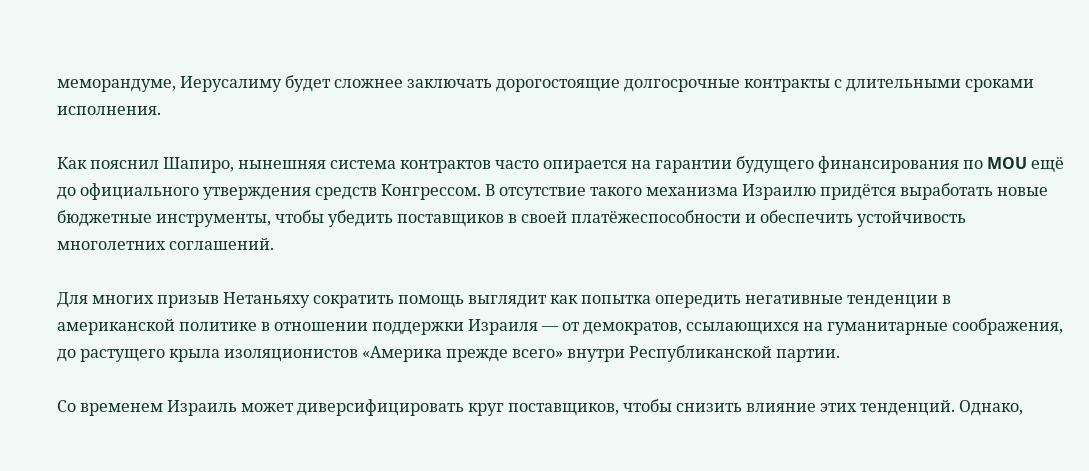меморандуме, Иерусалиму будет сложнее заключать дорогостоящие долгосрочные контракты с длительными сроками исполнения.

Как пояснил Шапиро, нынешняя система контрактов часто опирается на гарантии будущего финансирования по MOU ещё до официального утверждения средств Конгрессом. В отсутствие такого механизма Израилю придётся выработать новые бюджетные инструменты, чтобы убедить поставщиков в своей платёжеспособности и обеспечить устойчивость многолетних соглашений.

Для многих призыв Нетаньяху сократить помощь выглядит как попытка опередить негативные тенденции в американской политике в отношении поддержки Израиля — от демократов, ссылающихся на гуманитарные соображения, до растущего крыла изоляционистов «Америка прежде всего» внутри Республиканской партии.

Со временем Израиль может диверсифицировать круг поставщиков, чтобы снизить влияние этих тенденций. Однако,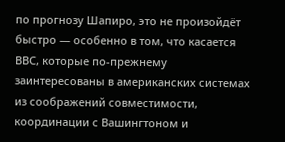по прогнозу Шапиро, это не произойдёт быстро — особенно в том, что касается ВВС, которые по-прежнему заинтересованы в американских системах из соображений совместимости, координации с Вашингтоном и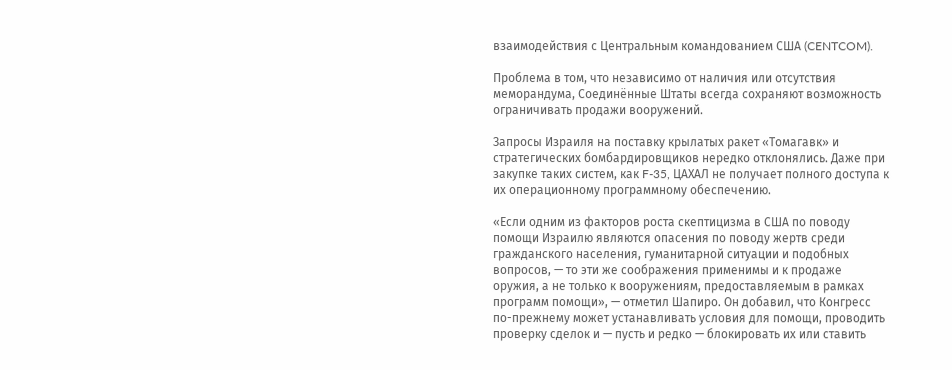взаимодействия с Центральным командованием США (CENTCOM).

Проблема в том, что независимо от наличия или отсутствия меморандума, Соединённые Штаты всегда сохраняют возможность ограничивать продажи вооружений.

Запросы Израиля на поставку крылатых ракет «Томагавк» и стратегических бомбардировщиков нередко отклонялись. Даже при закупке таких систем, как F-35, ЦАХАЛ не получает полного доступа к их операционному программному обеспечению.

«Если одним из факторов роста скептицизма в США по поводу помощи Израилю являются опасения по поводу жертв среди гражданского населения, гуманитарной ситуации и подобных вопросов, — то эти же соображения применимы и к продаже оружия, а не только к вооружениям, предоставляемым в рамках программ помощи», — отметил Шапиро. Он добавил, что Конгресс по-прежнему может устанавливать условия для помощи, проводить проверку сделок и — пусть и редко — блокировать их или ставить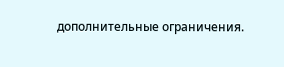дополнительные ограничения.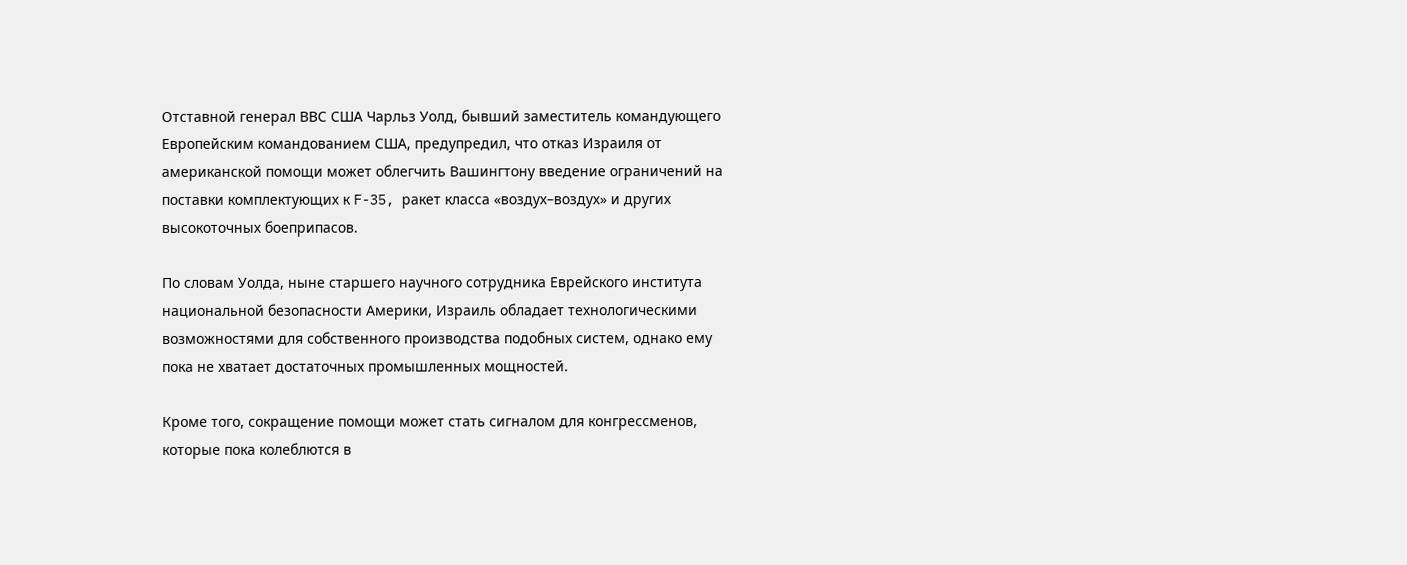Отставной генерал ВВС США Чарльз Уолд, бывший заместитель командующего Европейским командованием США, предупредил, что отказ Израиля от американской помощи может облегчить Вашингтону введение ограничений на поставки комплектующих к F-35, ракет класса «воздух–воздух» и других высокоточных боеприпасов.

По словам Уолда, ныне старшего научного сотрудника Еврейского института национальной безопасности Америки, Израиль обладает технологическими возможностями для собственного производства подобных систем, однако ему пока не хватает достаточных промышленных мощностей.

Кроме того, сокращение помощи может стать сигналом для конгрессменов, которые пока колеблются в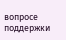вопросе поддержки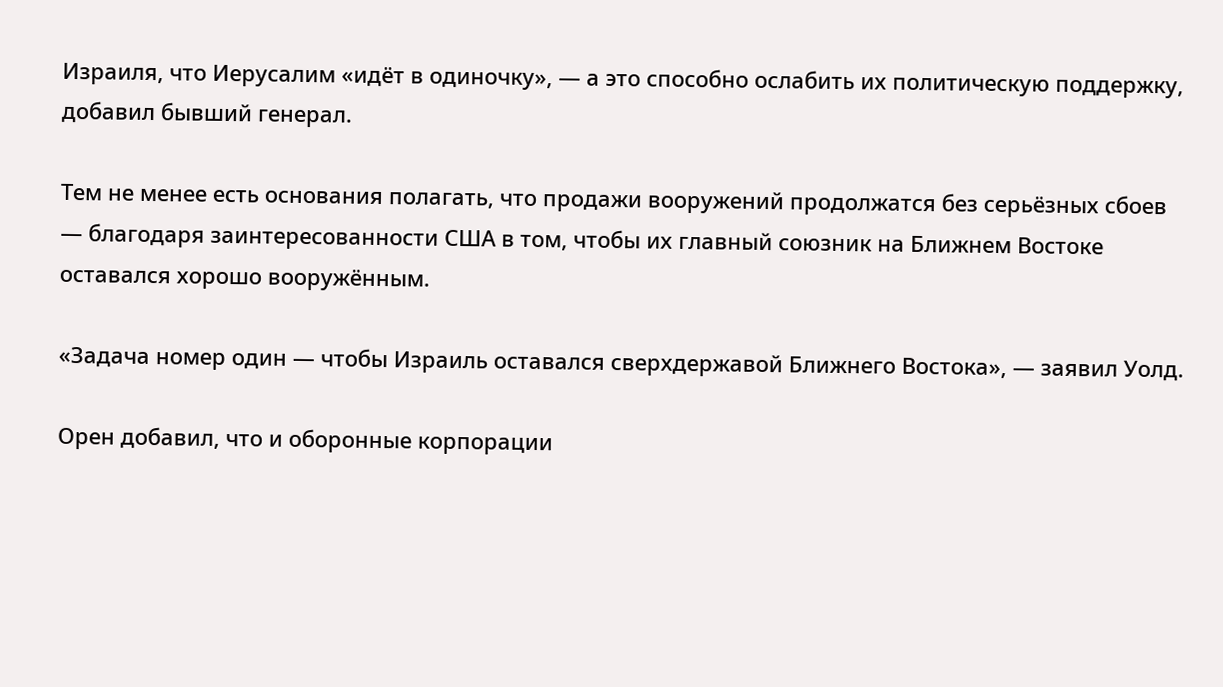Израиля, что Иерусалим «идёт в одиночку», — а это способно ослабить их политическую поддержку, добавил бывший генерал.

Тем не менее есть основания полагать, что продажи вооружений продолжатся без серьёзных сбоев — благодаря заинтересованности США в том, чтобы их главный союзник на Ближнем Востоке оставался хорошо вооружённым.

«Задача номер один — чтобы Израиль оставался сверхдержавой Ближнего Востока», — заявил Уолд.

Орен добавил, что и оборонные корпорации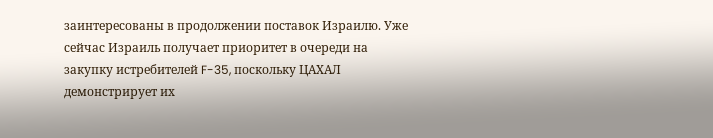заинтересованы в продолжении поставок Израилю. Уже сейчас Израиль получает приоритет в очереди на закупку истребителей F-35, поскольку ЦАХАЛ демонстрирует их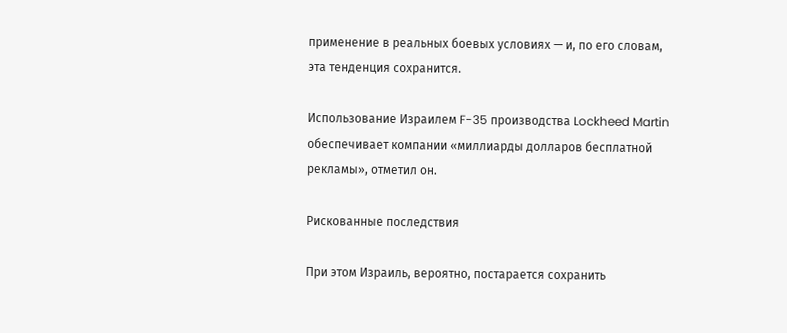применение в реальных боевых условиях — и, по его словам, эта тенденция сохранится.

Использование Израилем F-35 производства Lockheed Martin обеспечивает компании «миллиарды долларов бесплатной рекламы», отметил он.

Рискованные последствия

При этом Израиль, вероятно, постарается сохранить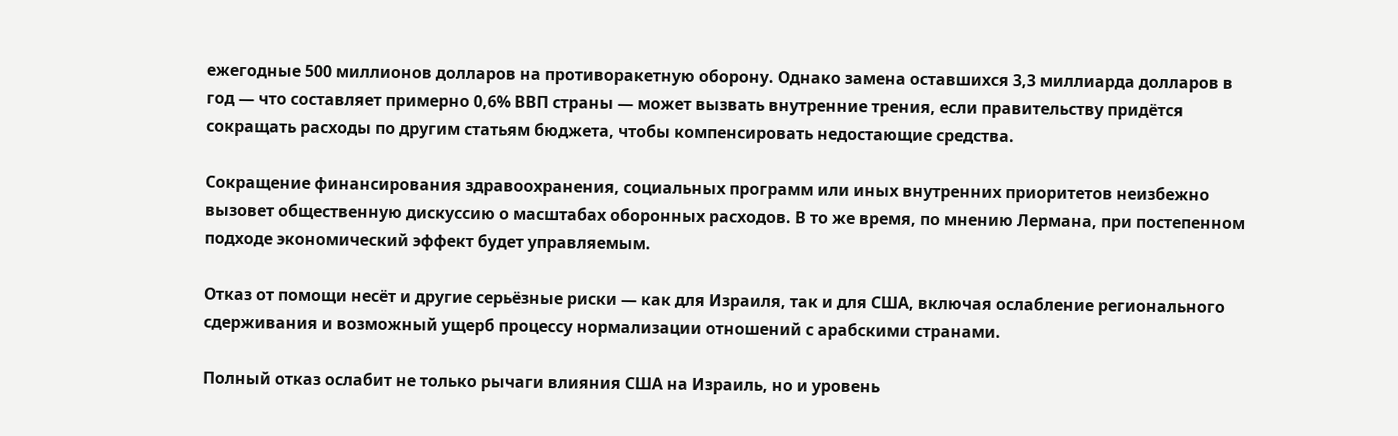ежегодные 500 миллионов долларов на противоракетную оборону. Однако замена оставшихся 3,3 миллиарда долларов в год — что составляет примерно 0,6% ВВП страны — может вызвать внутренние трения, если правительству придётся сокращать расходы по другим статьям бюджета, чтобы компенсировать недостающие средства.

Сокращение финансирования здравоохранения, социальных программ или иных внутренних приоритетов неизбежно вызовет общественную дискуссию о масштабах оборонных расходов. В то же время, по мнению Лермана, при постепенном подходе экономический эффект будет управляемым.

Отказ от помощи несёт и другие серьёзные риски — как для Израиля, так и для США, включая ослабление регионального сдерживания и возможный ущерб процессу нормализации отношений с арабскими странами.

Полный отказ ослабит не только рычаги влияния США на Израиль, но и уровень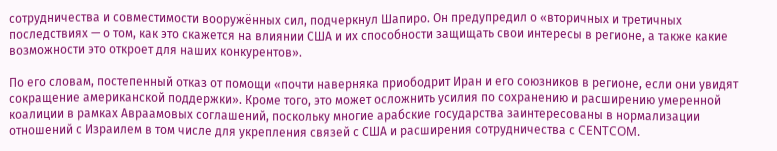сотрудничества и совместимости вооружённых сил, подчеркнул Шапиро. Он предупредил о «вторичных и третичных последствиях — о том, как это скажется на влиянии США и их способности защищать свои интересы в регионе, а также какие возможности это откроет для наших конкурентов».

По его словам, постепенный отказ от помощи «почти наверняка приободрит Иран и его союзников в регионе, если они увидят сокращение американской поддержки». Кроме того, это может осложнить усилия по сохранению и расширению умеренной коалиции в рамках Авраамовых соглашений, поскольку многие арабские государства заинтересованы в нормализации отношений с Израилем в том числе для укрепления связей с США и расширения сотрудничества с CENTCOM.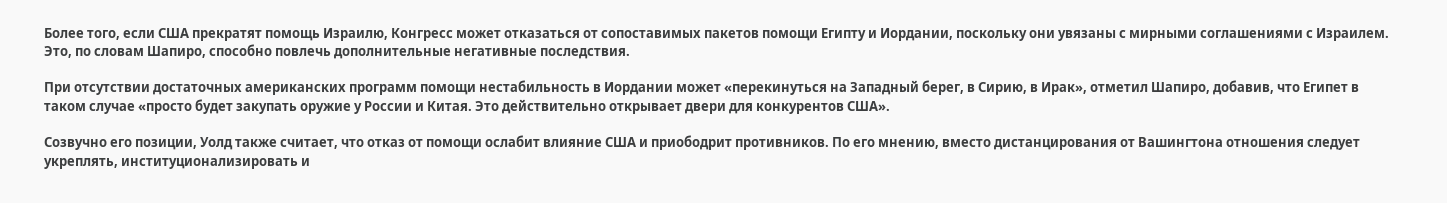Более того, если США прекратят помощь Израилю, Конгресс может отказаться от сопоставимых пакетов помощи Египту и Иордании, поскольку они увязаны с мирными соглашениями с Израилем. Это, по словам Шапиро, способно повлечь дополнительные негативные последствия.

При отсутствии достаточных американских программ помощи нестабильность в Иордании может «перекинуться на Западный берег, в Сирию, в Ирак», отметил Шапиро, добавив, что Египет в таком случае «просто будет закупать оружие у России и Китая. Это действительно открывает двери для конкурентов США».

Созвучно его позиции, Уолд также считает, что отказ от помощи ослабит влияние США и приободрит противников. По его мнению, вместо дистанцирования от Вашингтона отношения следует укреплять, институционализировать и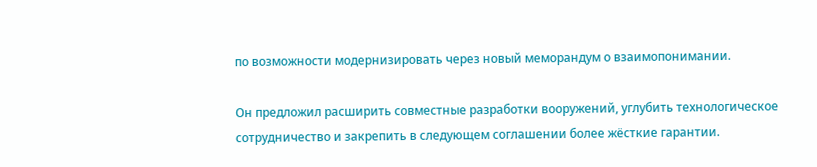по возможности модернизировать через новый меморандум о взаимопонимании.

Он предложил расширить совместные разработки вооружений, углубить технологическое сотрудничество и закрепить в следующем соглашении более жёсткие гарантии.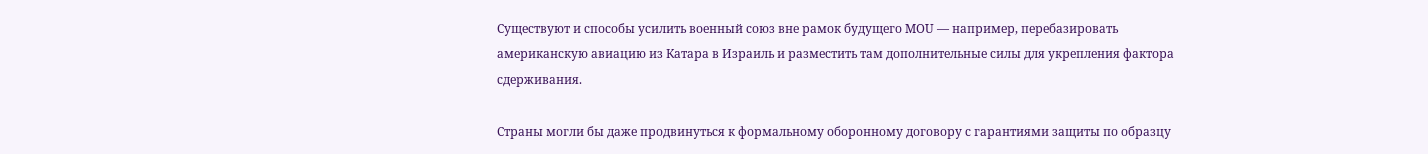Существуют и способы усилить военный союз вне рамок будущего MOU — например, перебазировать американскую авиацию из Катара в Израиль и разместить там дополнительные силы для укрепления фактора сдерживания.

Страны могли бы даже продвинуться к формальному оборонному договору с гарантиями защиты по образцу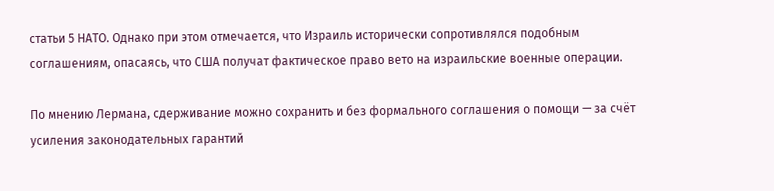статьи 5 НАТО. Однако при этом отмечается, что Израиль исторически сопротивлялся подобным соглашениям, опасаясь, что США получат фактическое право вето на израильские военные операции.

По мнению Лермана, сдерживание можно сохранить и без формального соглашения о помощи — за счёт усиления законодательных гарантий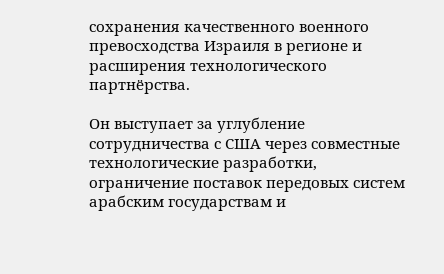сохранения качественного военного превосходства Израиля в регионе и расширения технологического партнёрства.

Он выступает за углубление сотрудничества с США через совместные технологические разработки, ограничение поставок передовых систем арабским государствам и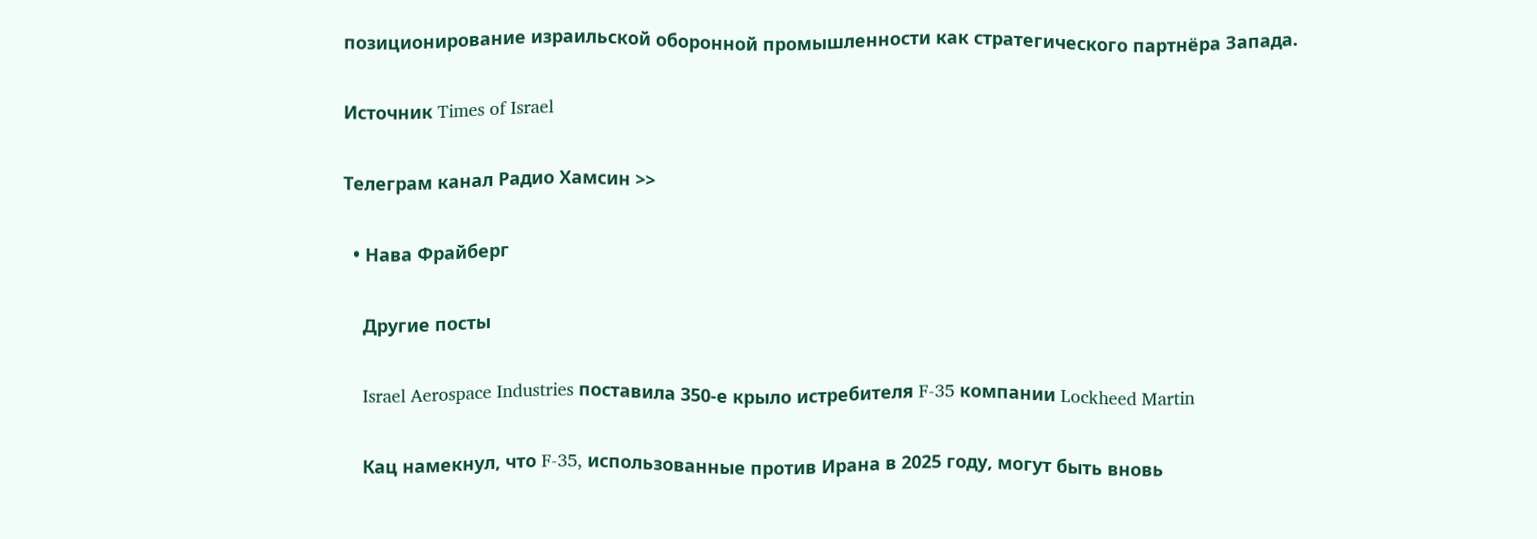позиционирование израильской оборонной промышленности как стратегического партнёра Запада.

Источник Times of Israel

Телеграм канал Радио Хамсин >>

  • Нава Фрайберг

    Другие посты

    Israel Aerospace Industries поставила 350-е крыло истребителя F-35 компании Lockheed Martin

    Кац намекнул, что F-35, использованные против Ирана в 2025 году, могут быть вновь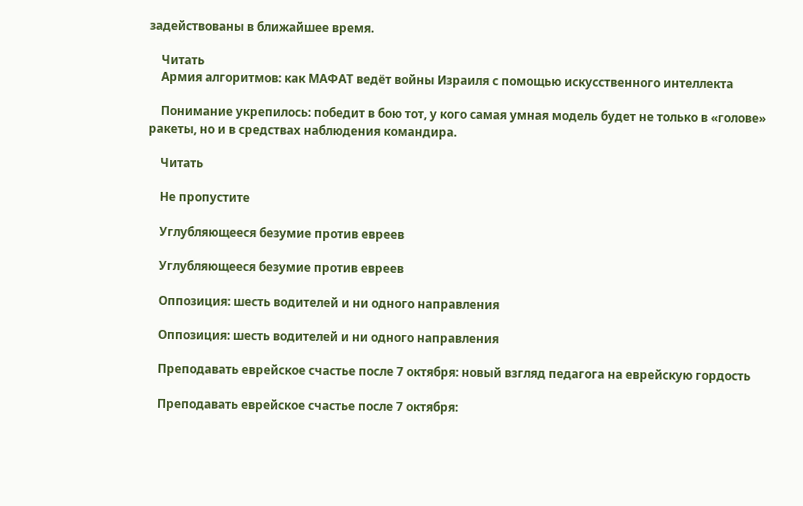задействованы в ближайшее время.

    Читать
    Армия алгоритмов: как МАФАТ ведёт войны Израиля с помощью искусственного интеллекта

    Понимание укрепилось: победит в бою тот, у кого самая умная модель будет не только в «голове» ракеты, но и в средствах наблюдения командира.

    Читать

    Не пропустите

    Углубляющееся безумие против евреев

    Углубляющееся безумие против евреев

    Оппозиция: шесть водителей и ни одного направления

    Оппозиция: шесть водителей и ни одного направления

    Преподавать еврейское счастье после 7 октября: новый взгляд педагога на еврейскую гордость

    Преподавать еврейское счастье после 7 октября: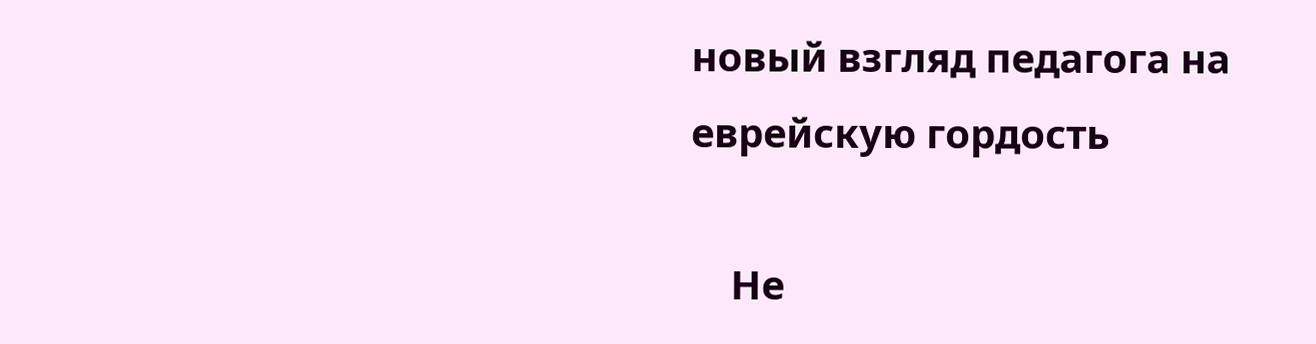новый взгляд педагога на еврейскую гордость

    Не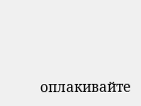оплакивайте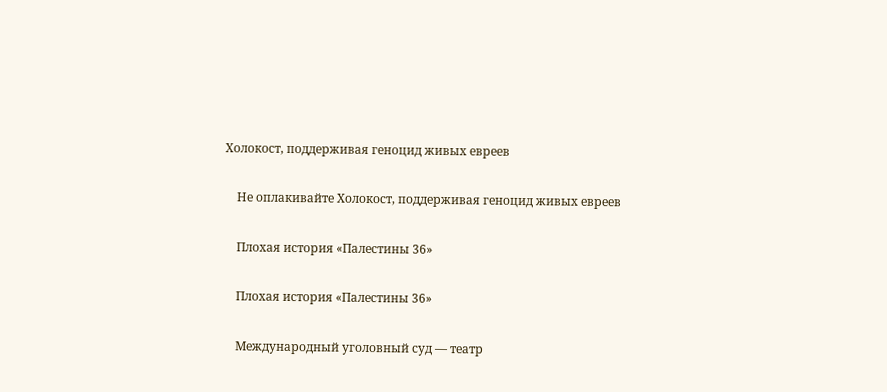Холокост, поддерживая геноцид живых евреев

    Не оплакивайте Холокост, поддерживая геноцид живых евреев

    Плохая история «Палестины 36»

    Плохая история «Палестины 36»

    Международный уголовный суд — театр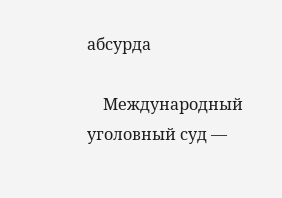абсурда

    Международный уголовный суд —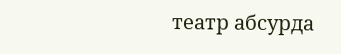театр абсурда